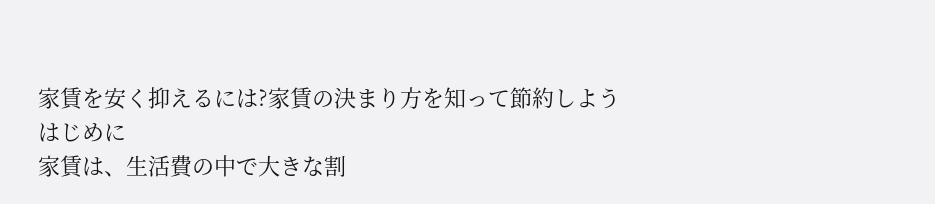家賃を安く抑えるには?家賃の決まり方を知って節約しよう
はじめに
家賃は、生活費の中で大きな割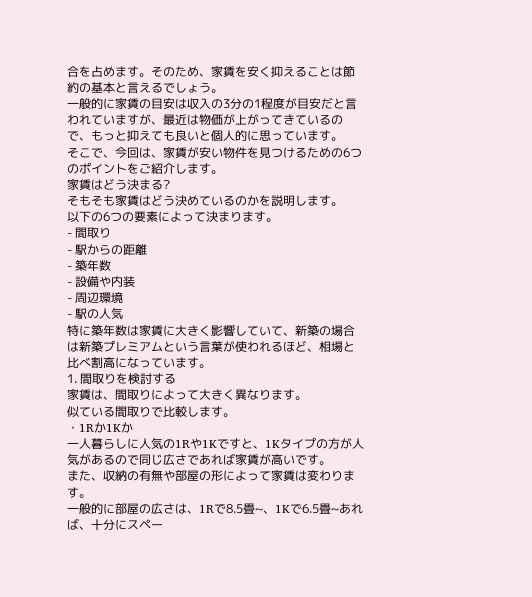合を占めます。そのため、家賃を安く抑えることは節約の基本と言えるでしょう。
一般的に家賃の目安は収入の3分の1程度が目安だと言われていますが、最近は物価が上がってきているので、もっと抑えても良いと個人的に思っています。
そこで、今回は、家賃が安い物件を見つけるための6つのポイントをご紹介します。
家賃はどう決まる?
そもそも家賃はどう決めているのかを説明します。
以下の6つの要素によって決まります。
- 間取り
- 駅からの距離
- 築年数
- 設備や内装
- 周辺環境
- 駅の人気
特に築年数は家賃に大きく影響していて、新築の場合は新築プレミアムという言葉が使われるほど、相場と比べ割高になっています。
1. 間取りを検討する
家賃は、間取りによって大きく異なります。
似ている間取りで比較します。
・1Rか1Kか
一人暮らしに人気の1Rや1Kですと、1Kタイプの方が人気があるので同じ広さであれば家賃が高いです。
また、収納の有無や部屋の形によって家賃は変わります。
一般的に部屋の広さは、1Rで8.5畳~、1Kで6.5畳~あれば、十分にスペー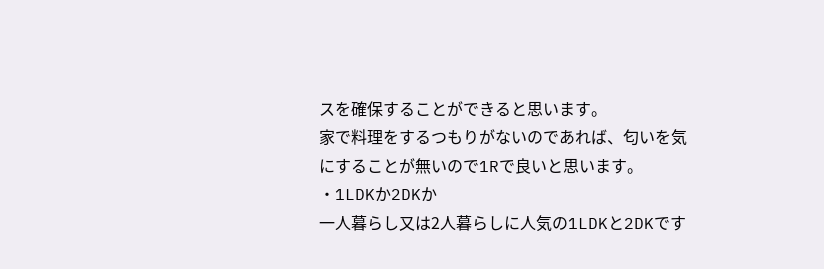スを確保することができると思います。
家で料理をするつもりがないのであれば、匂いを気にすることが無いので1Rで良いと思います。
・1LDKか2DKか
一人暮らし又は2人暮らしに人気の1LDKと2DKです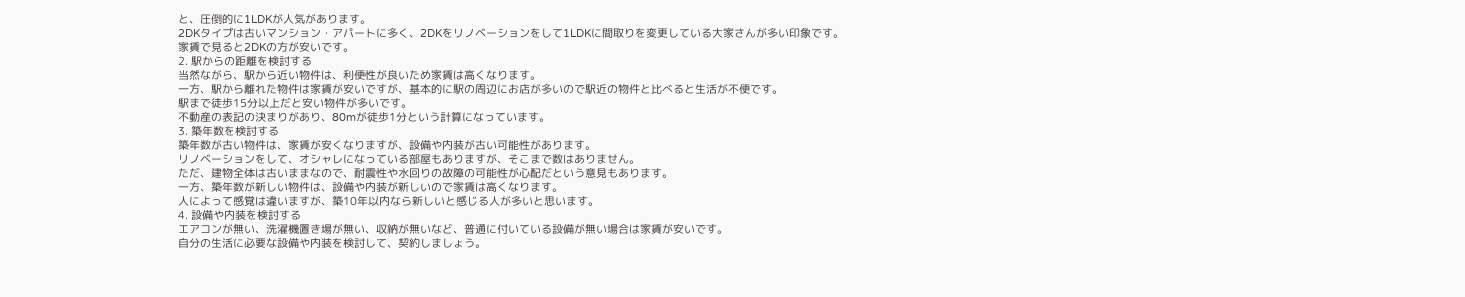と、圧倒的に1LDKが人気があります。
2DKタイプは古いマンション・アパートに多く、2DKをリノベーションをして1LDKに間取りを変更している大家さんが多い印象です。
家賃で見ると2DKの方が安いです。
2. 駅からの距離を検討する
当然ながら、駅から近い物件は、利便性が良いため家賃は高くなります。
一方、駅から離れた物件は家賃が安いですが、基本的に駅の周辺にお店が多いので駅近の物件と比べると生活が不便です。
駅まで徒歩15分以上だと安い物件が多いです。
不動産の表記の決まりがあり、80mが徒歩1分という計算になっています。
3. 築年数を検討する
築年数が古い物件は、家賃が安くなりますが、設備や内装が古い可能性があります。
リノベーションをして、オシャレになっている部屋もありますが、そこまで数はありません。
ただ、建物全体は古いままなので、耐震性や水回りの故障の可能性が心配だという意見もあります。
一方、築年数が新しい物件は、設備や内装が新しいので家賃は高くなります。
人によって感覚は違いますが、築10年以内なら新しいと感じる人が多いと思います。
4. 設備や内装を検討する
エアコンが無い、洗濯機置き場が無い、収納が無いなど、普通に付いている設備が無い場合は家賃が安いです。
自分の生活に必要な設備や内装を検討して、契約しましょう。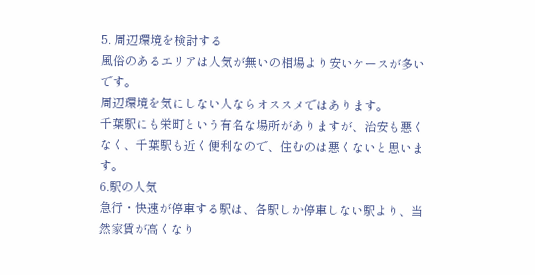5. 周辺環境を検討する
風俗のあるエリアは人気が無いの相場より安いケースが多いです。
周辺環境を気にしない人ならオススメではあります。
千葉駅にも栄町という有名な場所がありますが、治安も悪くなく、千葉駅も近く便利なので、住むのは悪くないと思います。
6.駅の人気
急行・快速が停車する駅は、各駅しか停車しない駅より、当然家賃が高くなり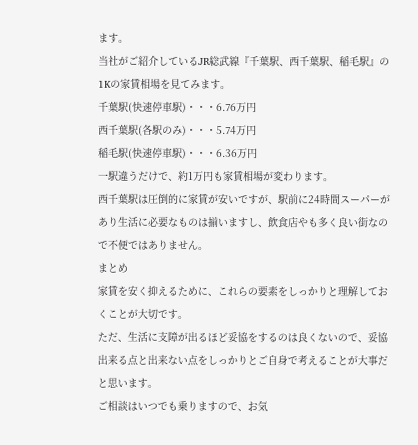ます。
当社がご紹介しているJR総武線『千葉駅、西千葉駅、稲毛駅』の1Kの家賃相場を見てみます。
千葉駅(快速停車駅)・・・6.76万円
西千葉駅(各駅のみ)・・・5.74万円
稲毛駅(快速停車駅)・・・6.36万円
一駅違うだけで、約1万円も家賃相場が変わります。
西千葉駅は圧倒的に家賃が安いですが、駅前に24時間スーパーがあり生活に必要なものは揃いますし、飲食店やも多く良い街なので不便ではありません。
まとめ
家賃を安く抑えるために、これらの要素をしっかりと理解しておくことが大切です。
ただ、生活に支障が出るほど妥協をするのは良くないので、妥協出来る点と出来ない点をしっかりとご自身で考えることが大事だと思います。
ご相談はいつでも乗りますので、お気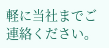軽に当社までご連絡ください。